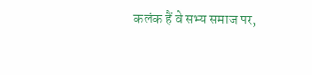कलंक हैं वे सभ्य समाज पर,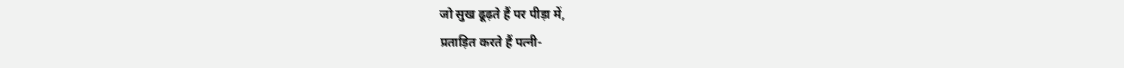जो सुख ढूढ़ते हैं पर पीड़ा में,
प्रताड़ित करते हैं पत्नी-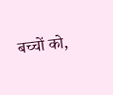बच्चों को,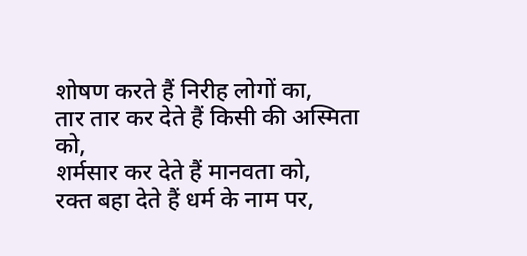शोषण करते हैं निरीह लोगों का,
तार तार कर देते हैं किसी की अस्मिता को,
शर्मसार कर देते हैं मानवता को,
रक्त बहा देते हैं धर्म के नाम पर,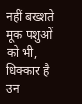नहीं बख्शते मूक पशुओं को भी,
धिक्कार है उन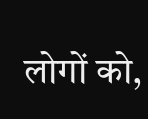लोगों को,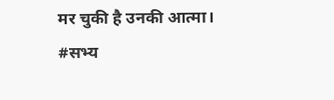मर चुकी है उनकी आत्मा।
#सभ्य